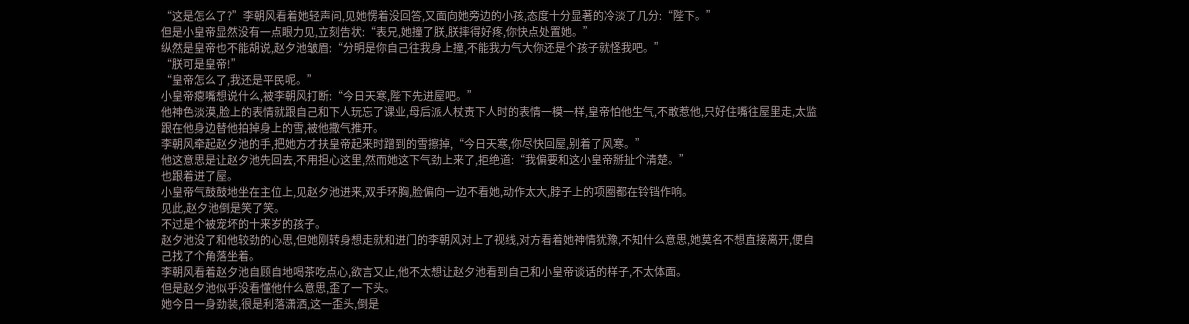“这是怎么了?”李朝风看着她轻声问,见她愣着没回答,又面向她旁边的小孩,态度十分显著的冷淡了几分:“陛下。”
但是小皇帝显然没有一点眼力见,立刻告状:“表兄,她撞了朕,朕摔得好疼,你快点处置她。”
纵然是皇帝也不能胡说,赵夕池皱眉:“分明是你自己往我身上撞,不能我力气大你还是个孩子就怪我吧。”
“朕可是皇帝!”
“皇帝怎么了,我还是平民呢。”
小皇帝瘪嘴想说什么,被李朝风打断:“今日天寒,陛下先进屋吧。”
他神色淡漠,脸上的表情就跟自己和下人玩忘了课业,母后派人杖责下人时的表情一模一样,皇帝怕他生气,不敢惹他,只好住嘴往屋里走,太监跟在他身边替他拍掉身上的雪,被他撒气推开。
李朝风牵起赵夕池的手,把她方才扶皇帝起来时蹭到的雪擦掉,“今日天寒,你尽快回屋,别着了风寒。”
他这意思是让赵夕池先回去,不用担心这里,然而她这下气劲上来了,拒绝道:“我偏要和这小皇帝掰扯个清楚。”
也跟着进了屋。
小皇帝气鼓鼓地坐在主位上,见赵夕池进来,双手环胸,脸偏向一边不看她,动作太大,脖子上的项圈都在铃铛作响。
见此,赵夕池倒是笑了笑。
不过是个被宠坏的十来岁的孩子。
赵夕池没了和他较劲的心思,但她刚转身想走就和进门的李朝风对上了视线,对方看着她神情犹豫,不知什么意思,她莫名不想直接离开,便自己找了个角落坐着。
李朝风看着赵夕池自顾自地喝茶吃点心,欲言又止,他不太想让赵夕池看到自己和小皇帝谈话的样子,不太体面。
但是赵夕池似乎没看懂他什么意思,歪了一下头。
她今日一身劲装,很是利落潇洒,这一歪头,倒是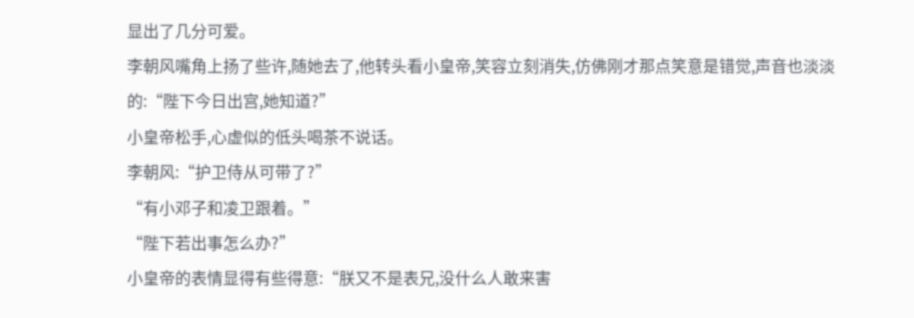显出了几分可爱。
李朝风嘴角上扬了些许,随她去了,他转头看小皇帝,笑容立刻消失,仿佛刚才那点笑意是错觉,声音也淡淡的:“陛下今日出宫,她知道?”
小皇帝松手,心虚似的低头喝茶不说话。
李朝风:“护卫侍从可带了?”
“有小邓子和凌卫跟着。”
“陛下若出事怎么办?”
小皇帝的表情显得有些得意:“朕又不是表兄,没什么人敢来害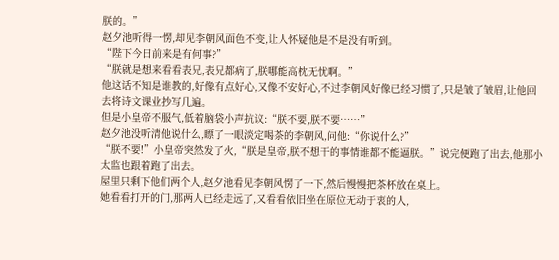朕的。”
赵夕池听得一愣,却见李朝风面色不变,让人怀疑他是不是没有听到。
“陛下今日前来是有何事?”
“朕就是想来看看表兄,表兄都病了,朕哪能高枕无忧啊。”
他这话不知是谁教的,好像有点好心,又像不安好心,不过李朝风好像已经习惯了,只是皱了皱眉,让他回去将诗文课业抄写几遍。
但是小皇帝不服气,低着脑袋小声抗议:“朕不要,朕不要……”
赵夕池没听清他说什么,瞟了一眼淡定喝茶的李朝风,问他:“你说什么?”
“朕不要!”小皇帝突然发了火,“朕是皇帝,朕不想干的事情谁都不能逼朕。”说完便跑了出去,他那小太监也跟着跑了出去。
屋里只剩下他们两个人,赵夕池看见李朝风愣了一下,然后慢慢把茶杯放在桌上。
她看看打开的门,那两人已经走远了,又看看依旧坐在原位无动于衷的人,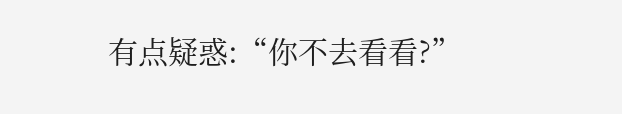有点疑惑:“你不去看看?”